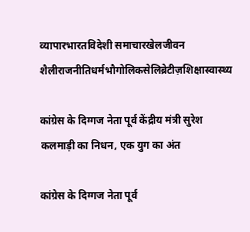व्यापारभारतविदेशी समाचारखेलजीवन शैलीराजनीतिधर्मभौगोलिकसेलिब्रेटीज़शिक्षास्वास्थ्य

कांग्रेस के दिग्गज नेता पूर्व केंद्रीय मंत्री सुरेश कलमाड़ी का निधन, एक युग का अंत

कांग्रेस के दिग्गज नेता पूर्व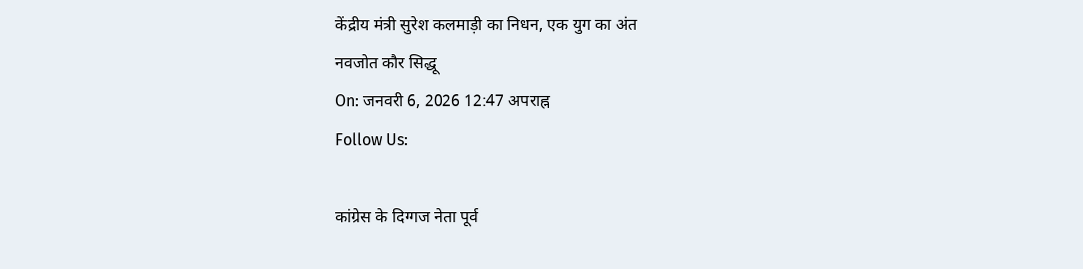केंद्रीय मंत्री सुरेश कलमाड़ी का निधन, एक युग का अंत
नवजोत कौर सिद्धू
On: जनवरी 6, 2026 12:47 अपराह्न
Follow Us:

कांग्रेस के दिग्गज नेता पूर्व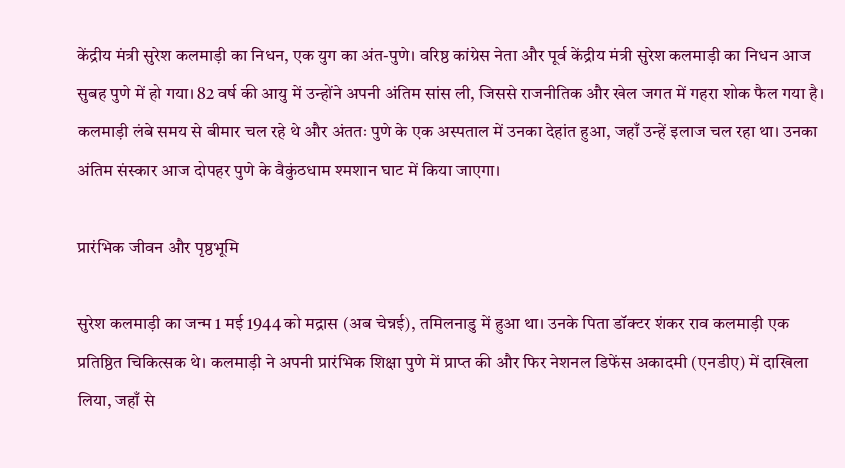केंद्रीय मंत्री सुरेश कलमाड़ी का निधन, एक युग का अंत-पुणे। वरिष्ठ कांग्रेस नेता और पूर्व केंद्रीय मंत्री सुरेश कलमाड़ी का निधन आज सुबह पुणे में हो गया। 82 वर्ष की आयु में उन्होंने अपनी अंतिम सांस ली, जिससे राजनीतिक और खेल जगत में गहरा शोक फैल गया है। कलमाड़ी लंबे समय से बीमार चल रहे थे और अंततः पुणे के एक अस्पताल में उनका देहांत हुआ, जहाँ उन्हें इलाज चल रहा था। उनका अंतिम संस्कार आज दोपहर पुणे के वैकुंठधाम श्मशान घाट में किया जाएगा।

प्रारंभिक जीवन और पृष्ठभूमि

सुरेश कलमाड़ी का जन्म 1 मई 1944 को मद्रास (अब चेन्नई), तमिलनाडु में हुआ था। उनके पिता डॉक्टर शंकर राव कलमाड़ी एक प्रतिष्ठित चिकित्सक थे। कलमाड़ी ने अपनी प्रारंभिक शिक्षा पुणे में प्राप्त की और फिर नेशनल डिफेंस अकादमी (एनडीए) में दाखिला लिया, जहाँ से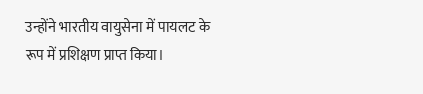उन्होंने भारतीय वायुसेना में पायलट के रूप में प्रशिक्षण प्राप्त किया।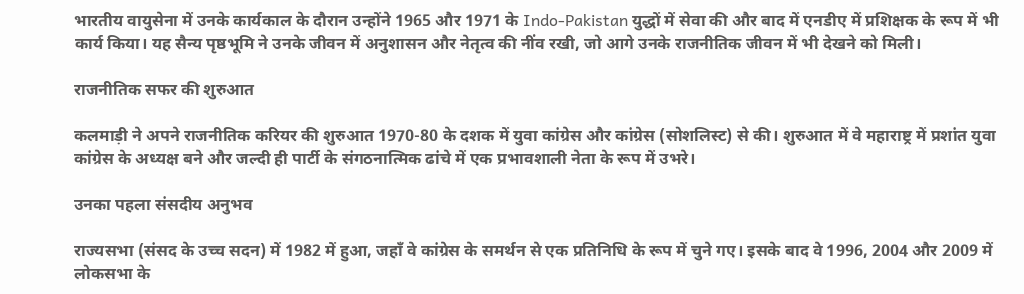भारतीय वायुसेना में उनके कार्यकाल के दौरान उन्होंने 1965 और 1971 के Indo-Pakistan युद्धों में सेवा की और बाद में एनडीए में प्रशिक्षक के रूप में भी कार्य किया। यह सैन्य पृष्ठभूमि ने उनके जीवन में अनुशासन और नेतृत्व की नींव रखी, जो आगे उनके राजनीतिक जीवन में भी देखने को मिली।

राजनीतिक सफर की शुरुआत

कलमाड़ी ने अपने राजनीतिक करियर की शुरुआत 1970-80 के दशक में युवा कांग्रेस और कांग्रेस (सोशलिस्ट) से की। शुरुआत में वे महाराष्ट्र में प्रशांत युवा कांग्रेस के अध्यक्ष बने और जल्दी ही पार्टी के संगठनात्मिक ढांचे में एक प्रभावशाली नेता के रूप में उभरे।

उनका पहला संसदीय अनुभव

राज्यसभा (संसद के उच्च सदन) में 1982 में हुआ, जहाँ वे कांग्रेस के समर्थन से एक प्रतिनिधि के रूप में चुने गए। इसके बाद वे 1996, 2004 और 2009 में लोकसभा के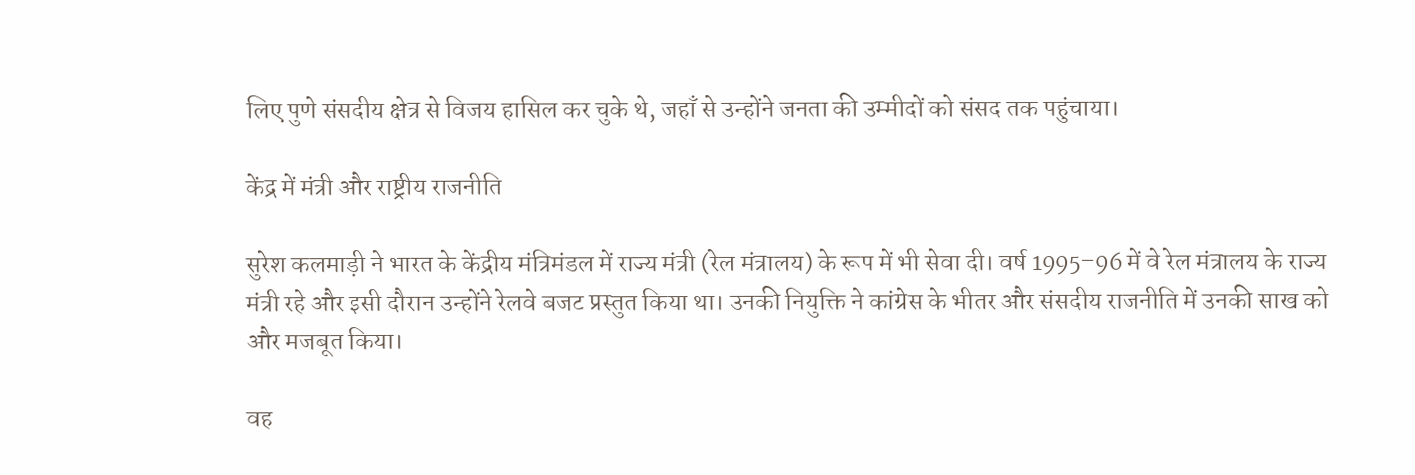लिए पुणे संसदीय क्षेत्र से विजय हासिल कर चुके थे, जहाँ से उन्होंने जनता की उम्मीदों को संसद तक पहुंचाया।

केंद्र में मंत्री और राष्ट्रीय राजनीति

सुरेश कलमाड़ी ने भारत के केंद्रीय मंत्रिमंडल में राज्य मंत्री (रेल मंत्रालय) के रूप में भी सेवा दी। वर्ष 1995–96 में वे रेल मंत्रालय के राज्य मंत्री रहे और इसी दौरान उन्होंने रेलवे बजट प्रस्तुत किया था। उनकी नियुक्ति ने कांग्रेस के भीतर और संसदीय राजनीति में उनकी साख को और मजबूत किया।

वह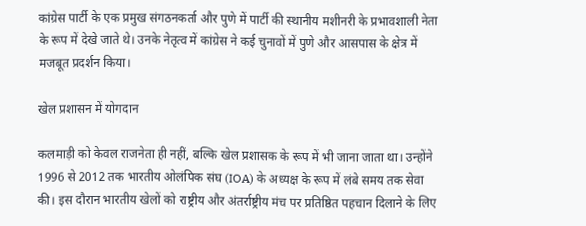कांग्रेस पार्टी के एक प्रमुख संगठनकर्ता और पुणे में पार्टी की स्थानीय मशीनरी के प्रभावशाली नेता के रूप में देखे जाते थे। उनके नेतृत्व में कांग्रेस ने कई चुनावों में पुणे और आसपास के क्षेत्र में मजबूत प्रदर्शन किया।

खेल प्रशासन में योगदान

कलमाड़ी को केवल राजनेता ही नहीं, बल्कि खेल प्रशासक के रूप में भी जाना जाता था। उन्होंने 1996 से 2012 तक भारतीय ओलंपिक संघ (IOA) के अध्यक्ष के रूप में लंबे समय तक सेवा की। इस दौरान भारतीय खेलों को राष्ट्रीय और अंतर्राष्ट्रीय मंच पर प्रतिष्ठित पहचान दिलाने के लिए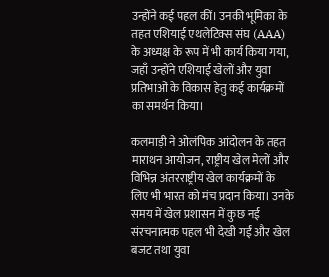उन्होंने कई पहल कीं। उनकी भूमिका के तहत एशियाई एथलेटिक्स संघ (AAA) के अध्यक्ष के रूप में भी कार्य किया गया, जहाँ उन्होंने एशियाई खेलों और युवा प्रतिभाओं के विकास हेतु कई कार्यक्रमों का समर्थन किया।

कलमाड़ी ने ओलंपिक आंदोलन के तहत माराथन आयोजन, राष्ट्रीय खेल मेलों और विभिन्न अंतरराष्ट्रीय खेल कार्यक्रमों के लिए भी भारत को मंच प्रदान किया। उनके समय में खेल प्रशासन में कुछ नई संरचनात्मक पहल भी देखी गईं और खेल बजट तथा युवा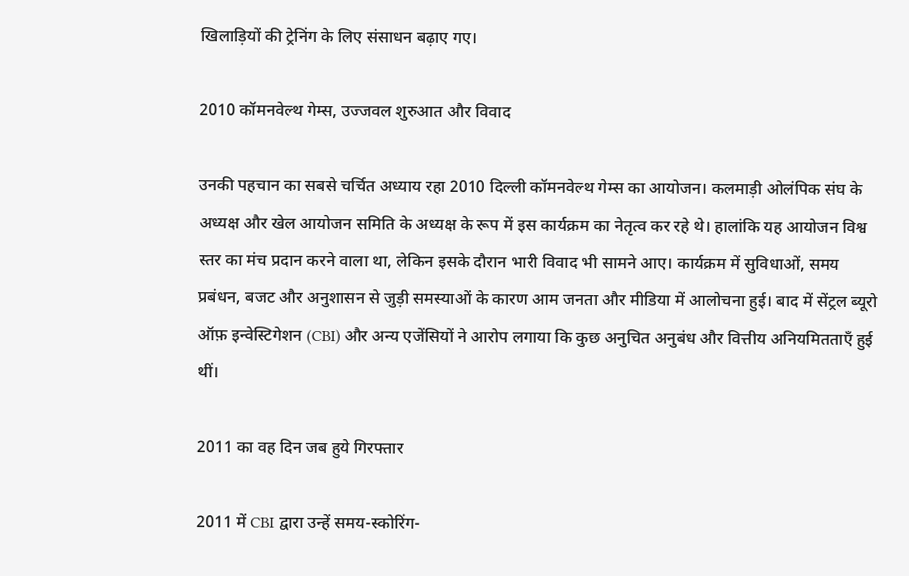खिलाड़ियों की ट्रेनिंग के लिए संसाधन बढ़ाए गए।

2010 कॉमनवेल्थ गेम्स, उज्जवल शुरुआत और विवाद

उनकी पहचान का सबसे चर्चित अध्याय रहा 2010 दिल्ली कॉमनवेल्थ गेम्स का आयोजन। कलमाड़ी ओलंपिक संघ के अध्यक्ष और खेल आयोजन समिति के अध्यक्ष के रूप में इस कार्यक्रम का नेतृत्व कर रहे थे। हालांकि यह आयोजन विश्व स्तर का मंच प्रदान करने वाला था, लेकिन इसके दौरान भारी विवाद भी सामने आए। कार्यक्रम में सुविधाओं, समय प्रबंधन, बजट और अनुशासन से जुड़ी समस्याओं के कारण आम जनता और मीडिया में आलोचना हुई। बाद में सेंट्रल ब्यूरो ऑफ़ इन्वेस्टिगेशन (CBI) और अन्य एजेंसियों ने आरोप लगाया कि कुछ अनुचित अनुबंध और वित्तीय अनियमितताएँ हुई थीं।

2011 का वह दिन जब हुये गिरफ्तार

2011 में CBI द्वारा उन्हें समय-स्कोरिंग-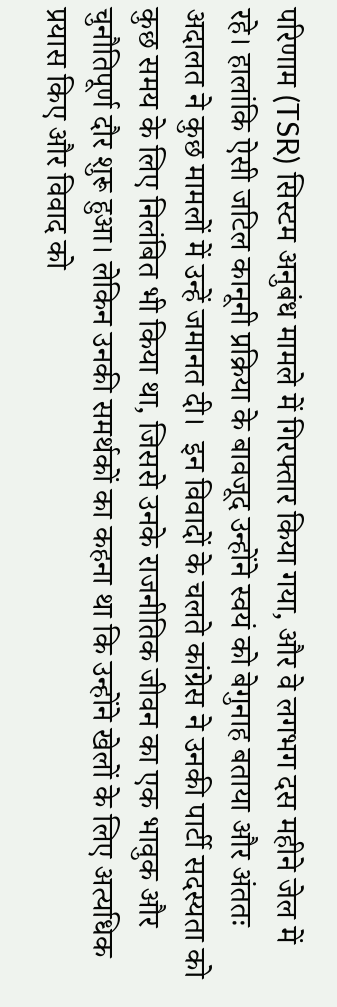परिणाम (TSR) सिस्टम अनुबंध मामले में गिरफ्तार किया गया, और वे लगभग दस महीने जेल में रहे। हालांकि ऐसी जटिल कानूनी प्रक्रिया के बावजूद उन्होंने स्वयं को बेगुनाह बताया और अंततः अदालत ने कुछ मामलों में उन्हें जमानत दी।  इन विवादों के चलते कांग्रेस ने उनकी पार्टी सदस्यता को कुछ समय के लिए निलंबित भी किया था, जिससे उनके राजनीतिक जीवन का एक भावुक और चुनौतिपूर्ण दौर शुरू हुआ। लेकिन उनकी समर्थकों का कहना था कि उन्होंने खेलों के लिए अत्यधिक प्रयास किए और विवाद को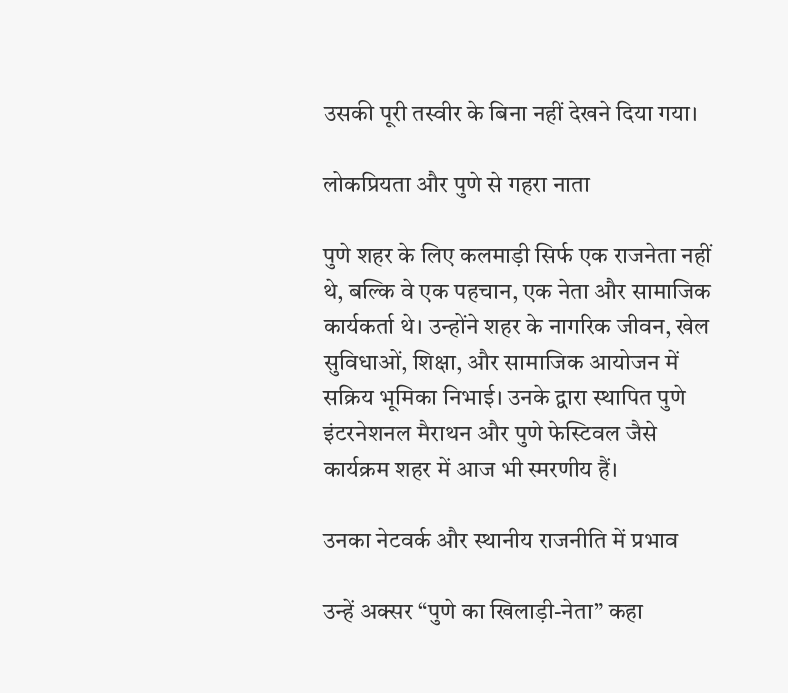उसकी पूरी तस्वीर के बिना नहीं देखने दिया गया।

लोकप्रियता और पुणे से गहरा नाता

पुणे शहर के लिए कलमाड़ी सिर्फ एक राजनेता नहीं थे, बल्कि वे एक पहचान, एक नेता और सामाजिक कार्यकर्ता थे। उन्होंने शहर के नागरिक जीवन, खेल सुविधाओं, शिक्षा, और सामाजिक आयोजन में सक्रिय भूमिका निभाई। उनके द्वारा स्थापित पुणे इंटरनेशनल मैराथन और पुणे फेस्टिवल जैसे कार्यक्रम शहर में आज भी स्मरणीय हैं।

उनका नेटवर्क और स्थानीय राजनीति में प्रभाव

उन्हें अक्सर “पुणे का खिलाड़ी-नेता” कहा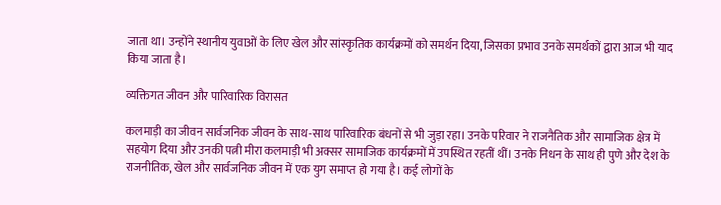जाता था। उन्होंने स्थानीय युवाओं के लिए खेल और सांस्कृतिक कार्यक्रमों को समर्थन दिया, जिसका प्रभाव उनके समर्थकों द्वारा आज भी याद किया जाता है।

व्यक्तिगत जीवन और पारिवारिक विरासत

कलमाड़ी का जीवन सार्वजनिक जीवन के साथ-साथ पारिवारिक बंधनों से भी जुड़ा रहा। उनके परिवार ने राजनैतिक और सामाजिक क्षेत्र में सहयोग दिया और उनकी पत्नी मीरा कलमाड़ी भी अक्सर सामाजिक कार्यक्रमों में उपस्थित रहतीं थीं। उनके निधन के साथ ही पुणे और देश के राजनीतिक, खेल और सार्वजनिक जीवन में एक युग समाप्त हो गया है। कई लोगों के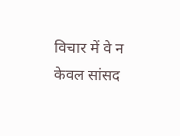विचार में वे न केवल सांसद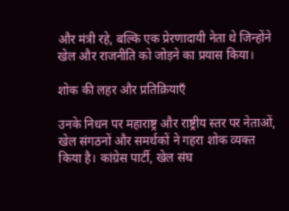और मंत्री रहे, बल्कि एक प्रेरणादायी नेता थे जिन्होंने खेल और राजनीति को जोड़ने का प्रयास किया।

शोक की लहर और प्रतिक्रियाएँ

उनके निधन पर महाराष्ट्र और राष्ट्रीय स्तर पर नेताओं, खेल संगठनों और समर्थकों ने गहरा शोक व्यक्त किया है। कांग्रेस पार्टी, खेल संघ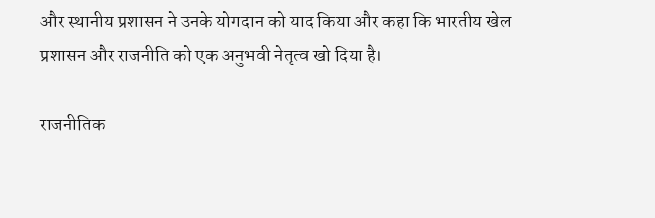और स्थानीय प्रशासन ने उनके योगदान को याद किया और कहा कि भारतीय खेल प्रशासन और राजनीति को एक अनुभवी नेतृत्व खो दिया है।

राजनीतिक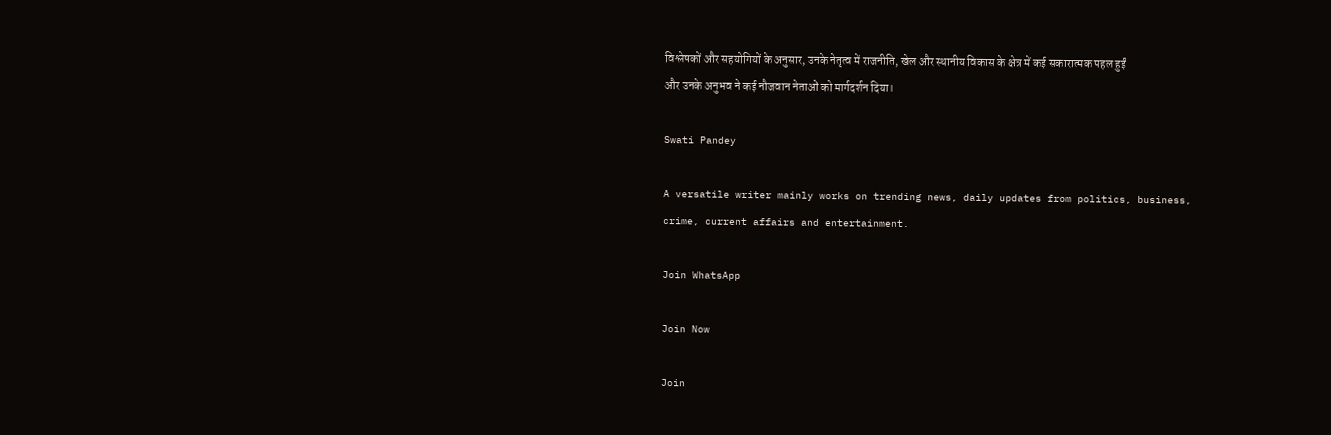विश्लेषकों और सहयोगियों के अनुसार, उनके नेतृत्व में राजनीति, खेल और स्थानीय विकास के क्षेत्र में कई सकारात्मक पहल हुईं और उनके अनुभव ने कई नौजवान नेताओं को मार्गदर्शन दिया।

Swati Pandey

A versatile writer mainly works on trending news, daily updates from politics, business, crime, current affairs and entertainment.

Join WhatsApp

Join Now

Join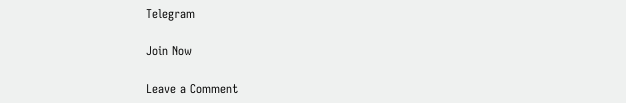Telegram

Join Now

Leave a Comment